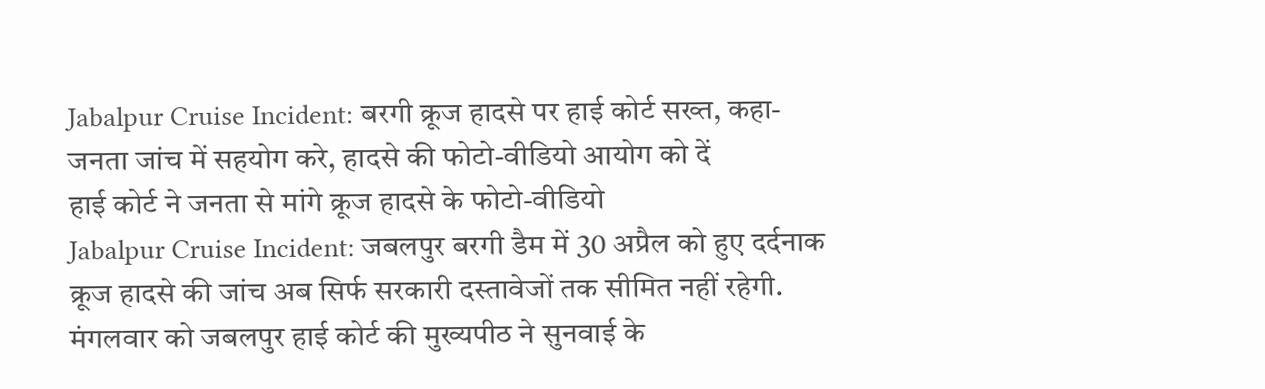Jabalpur Cruise Incident: बरगी क्रूज हादसे पर हाई कोर्ट सख्त, कहा- जनता जांच में सहयोग करे, हादसे की फोटो-वीडियो आयोग को दें
हाई कोर्ट ने जनता से मांगे क्रूज हादसे के फोटो-वीडियो
Jabalpur Cruise Incident: जबलपुर बरगी डैम में 30 अप्रैल को हुए दर्दनाक क्रूज हादसे की जांच अब सिर्फ सरकारी दस्तावेजों तक सीमित नहीं रहेगी. मंगलवार को जबलपुर हाई कोर्ट की मुख्यपीठ ने सुनवाई के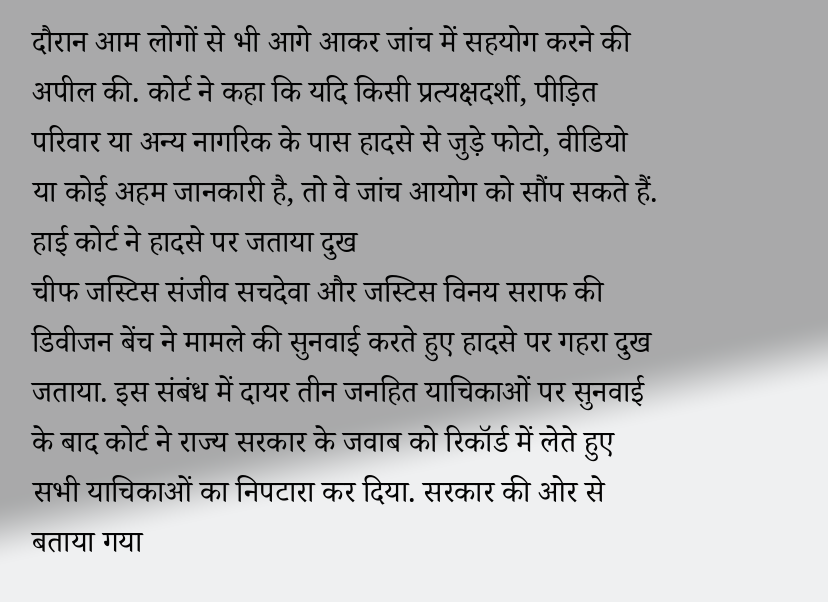दौरान आम लोगों से भी आगे आकर जांच में सहयोग करने की अपील की. कोर्ट ने कहा कि यदि किसी प्रत्यक्षदर्शी, पीड़ित परिवार या अन्य नागरिक के पास हादसे से जुड़े फोटो, वीडियो या कोई अहम जानकारी है, तो वे जांच आयोग को सौंप सकते हैं.
हाई कोर्ट ने हादसे पर जताया दुख
चीफ जस्टिस संजीव सचदेवा और जस्टिस विनय सराफ की डिवीजन बेंच ने मामले की सुनवाई करते हुए हादसे पर गहरा दुख जताया. इस संबंध में दायर तीन जनहित याचिकाओं पर सुनवाई के बाद कोर्ट ने राज्य सरकार के जवाब को रिकॉर्ड में लेते हुए सभी याचिकाओं का निपटारा कर दिया. सरकार की ओर से बताया गया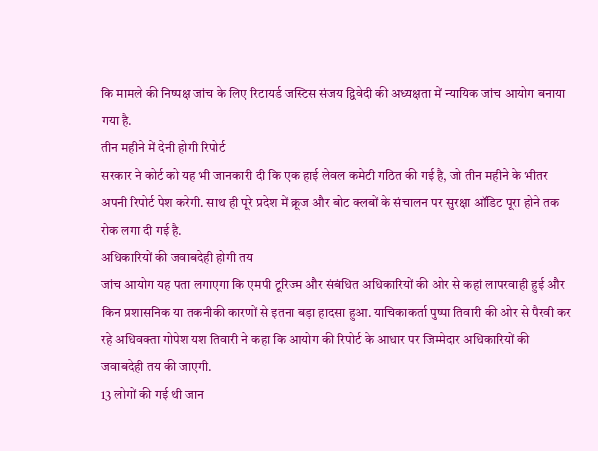कि मामले की निष्पक्ष जांच के लिए रिटायर्ड जस्टिस संजय द्विवेदी की अध्यक्षता में न्यायिक जांच आयोग बनाया गया है.
तीन महीने में देनी होगी रिपोर्ट
सरकार ने कोर्ट को यह भी जानकारी दी कि एक हाई लेवल कमेटी गठित की गई है, जो तीन महीने के भीतर अपनी रिपोर्ट पेश करेगी. साथ ही पूरे प्रदेश में क्रूज और बोट क्लबों के संचालन पर सुरक्षा ऑडिट पूरा होने तक रोक लगा दी गई है.
अधिकारियों की जवाबदेही होगी तय
जांच आयोग यह पता लगाएगा कि एमपी टूरिज्म और संबंधित अधिकारियों की ओर से कहां लापरवाही हुई और किन प्रशासनिक या तकनीकी कारणों से इतना बड़ा हादसा हुआ. याचिकाकर्ता पुष्पा तिवारी की ओर से पैरवी कर रहे अधिवक्ता गोपेश यश तिवारी ने कहा कि आयोग की रिपोर्ट के आधार पर जिम्मेदार अधिकारियों की जवाबदेही तय की जाएगी.
13 लोगों की गई थी जान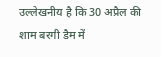उल्लेखनीय है कि 30 अप्रैल की शाम बरगी डैम में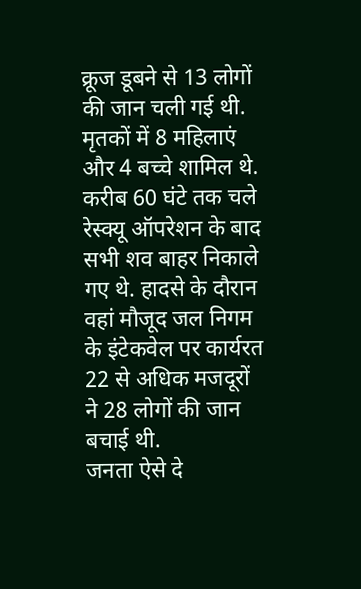क्रूज डूबने से 13 लोगों की जान चली गई थी. मृतकों में 8 महिलाएं और 4 बच्चे शामिल थे. करीब 60 घंटे तक चले रेस्क्यू ऑपरेशन के बाद सभी शव बाहर निकाले गए थे. हादसे के दौरान वहां मौजूद जल निगम के इंटेकवेल पर कार्यरत 22 से अधिक मजदूरों ने 28 लोगों की जान बचाई थी.
जनता ऐसे दे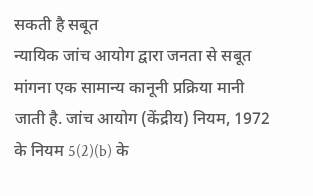सकती है सबूत
न्यायिक जांच आयोग द्वारा जनता से सबूत मांगना एक सामान्य कानूनी प्रक्रिया मानी जाती है. जांच आयोग (केंद्रीय) नियम, 1972 के नियम 5(2)(b) के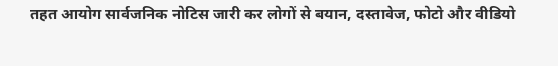तहत आयोग सार्वजनिक नोटिस जारी कर लोगों से बयान, दस्तावेज, फोटो और वीडियो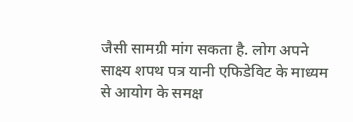जैसी सामग्री मांग सकता है. लोग अपने साक्ष्य शपथ पत्र यानी एफिडेविट के माध्यम से आयोग के समक्ष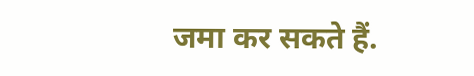जमा कर सकते हैं.